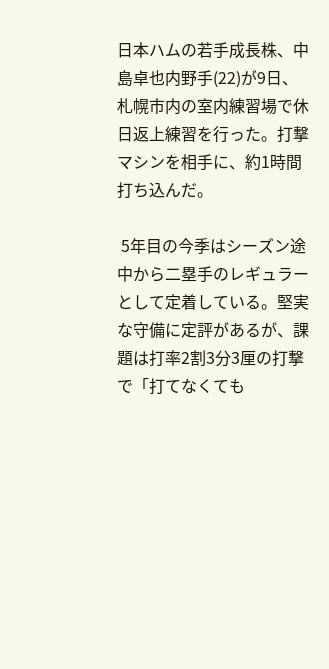日本ハムの若手成長株、中島卓也内野手(22)が9日、札幌市内の室内練習場で休日返上練習を行った。打撃マシンを相手に、約1時間打ち込んだ。

 5年目の今季はシーズン途中から二塁手のレギュラーとして定着している。堅実な守備に定評があるが、課題は打率2割3分3厘の打撃で「打てなくても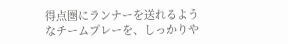得点圏にランナーを送れるようなチームプレーを、しっかりや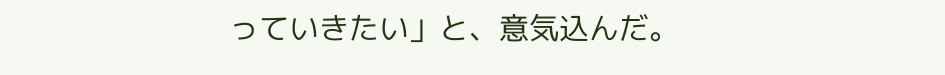っていきたい」と、意気込んだ。